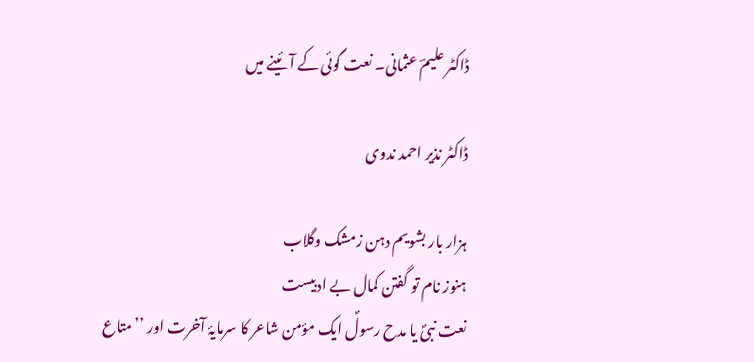ڈاکٹر علیمؔ عثمانی۔ نعت گوئی کے آئینے میں

ڈاکٹر نذیر احمد ندوی

ہزار بار بشویم دہن زمشک وگلاب
ہنوز نام تو گفتن کمال بے ادبیست
نعت نبیؐ یا مدح رسولؐ ایک مؤمن شاعر کا سرمایۂ آخرت اور ’’متاع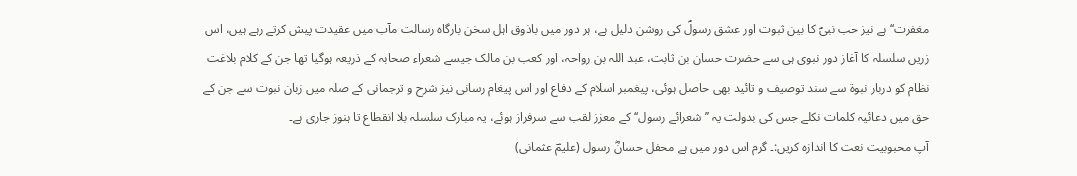مغفرت‘‘ ہے نیز حب نبیؐ کا بین ثبوت اور عشق رسولؐ کی روشن دلیل ہے، ہر دور میں باذوق اہل سخن بارگاہ رسالت مآب میں عقیدت پیش کرتے رہے ہیں، اس زریں سلسلہ کا آغاز دور نبوی ہی سے حضرت حسان بن ثابت، عبد اللہ بن رواحہ، اور کعب بن مالک جیسے شعراء صحابہ کے ذریعہ ہوگیا تھا جن کے کلام بلاغت نظام کو دربار نبوۃ سے سند توصیف و تائید بھی حاصل ہوئی، پیغمبر اسلام کے دفاع اور اس پیغام رسانی نیز شرح و ترجمانی کے صلہ میں زبان نبوت سے جن کے حق میں دعائیہ کلمات نکلے جس کی بدولت یہ ’’شعرائے رسول‘‘کے معزز لقب سے سرفراز ہوئے، یہ مبارک سلسلہ بلا انقطاع تا ہنوز جاری ہے۔
آپ محبوبیت نعت کا اندازہ کریں:۔ گرم اس دور میں ہے محفل حسانؓ رسول (علیمؔ عثمانی)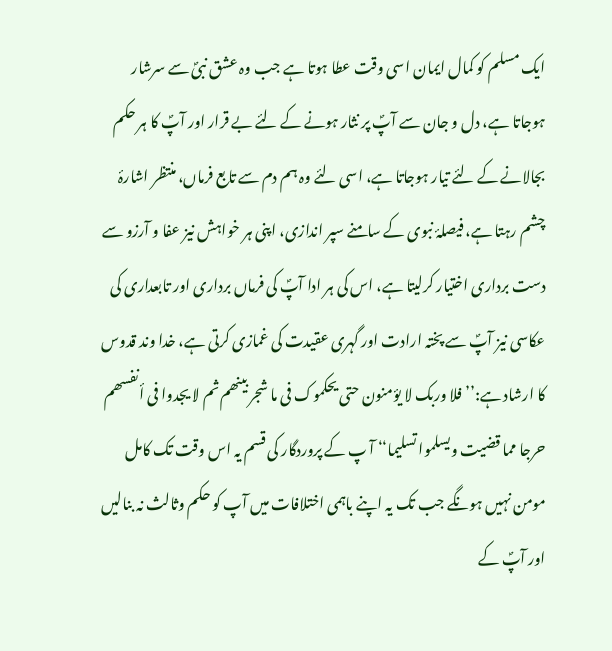ایک مسلم کو کمال ایمان اسی وقت عطا ہوتا ہے جب وہ عشق نبیؐ سے سرشار ہوجاتا ہے، دل و جان سے آپؐ پر نثار ہونے کے لئے بے قرار اور آپؐ کا ہر حکم بجالانے کے لئے تیار ہوجاتا ہے، اسی لئے وہ ہم دم سے تابع فرماں، منتظر اشارۂ چشم رہتا ہے، فیصلۂ نبوی کے سامنے سپر اندازی، اپنی ہر خواہش نیز عفا و آرزو سے دست برداری اختیار کرلیتا ہے، اس کی ہر ادا آپؐ کی فرماں برداری اور تابعداری کی عکاسی نیز آپؐ سے پختہ ارادت اور گہری عقیدت کی غمازی کرتی ہے، خدا وند قدوس کا ارشاد ہے:’’ فلا وربک لا یؤمنون حتی یحکموک فی ما شجر بینھم ثم لا یجدوا فی أنفسھم حرجا مما قضیت ویسلموا تسلیما‘‘ آ پ کے پروردگار کی قسم یہ اس وقت تک کامل مومن نہیں ہونگے جب تک یہ اپنے باہمی اختلافات میں آپ کو حکم وثالث نہ بنالیں اور آپؐ کے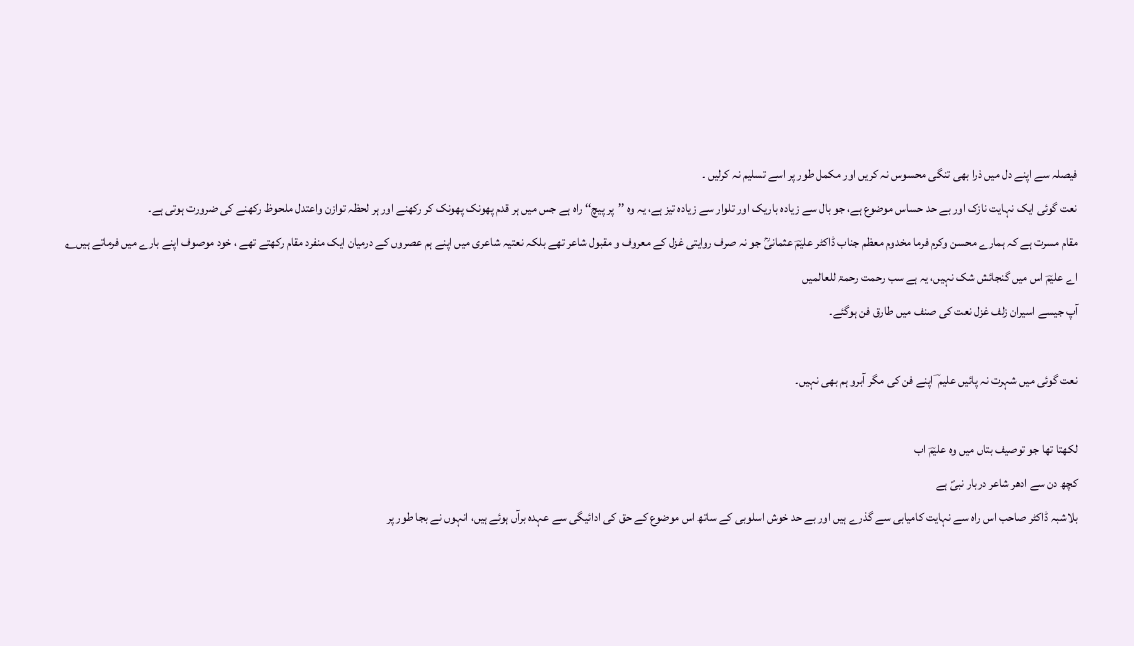فیصلہ سے اپنے دل میں ذرا بھی تنگی محسوس نہ کریں اور مکمل طور پر اسے تسلیم نہ کرلیں ۔
نعت گوئی ایک نہایت نازک اور بے حد حساس موضوع ہے، جو بال سے زیادہ باریک اور تلوار سے زیادہ تیز ہے، یہ وہ ’’پر پیچ‘‘ راہ ہے جس میں ہر قدم پھونک پھونک کر رکھنے اور ہر لحظہ توازن واعتدل ملحوظ رکھنے کی ضرورت ہوتی ہے۔
مقام مسرت ہے کہ ہمارے محسن وکرم فرما مخدوم معظم جناب ڈاکٹر علیمؔ عثمانیؒ جو نہ صرف روایتی غزل کے معروف و مقبول شاعر تھے بلکہ نعتیہ شاعری میں اپنے ہم عصروں کے درمیان ایک منفرد مقام رکھتے تھے ، خود موصوف اپنے بارے میں فرماتے ہیں؂
اے علیمؔ اس میں گنجائش شک نہیں، یہ ہے سب رحمت رحمۃ للعالمیں
آپ جیسے اسیران زلف غزل نعت کی صنف میں طارق فن ہوگئے۔

نعت گوئی میں شہرت نہ پائیں علیم ؔ اپنے فن کی مگر آبرو ہم بھی نہیں۔

لکھتا تھا جو توصیف بتاں میں وہ علیمؔ اب
کچھ دن سے ادھر شاعر دربار نبیؐ ہے
بلاشبہ ڈاکٹر صاحب اس راہ سے نہایت کامیابی سے گذرے ہیں اور بے حد خوش اسلوبی کے ساتھ اس موضوع کے حق کی ادائیگی سے عہدہ برآں ہوئے ہیں، انہوں نے بجا طور پر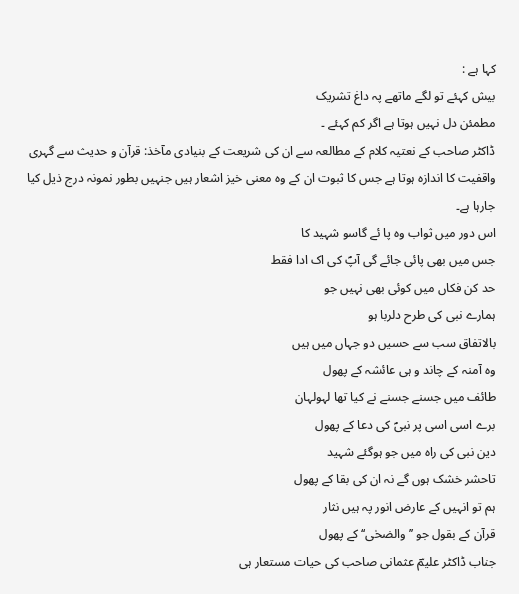کہا ہے :
بیش کہئے تو لگے ماتھے پہ داغ تشریک
مطمئن دل نہیں ہوتا ہے اگر کم کہئے ۔
ڈاکٹر صاحب کے نعتیہ کلام کے مطالعہ سے ان کی شریعت کے بنیادی مآخذ: قرآن و حدیث سے گہری واقفیت کا اندازہ ہوتا ہے جس کا ثبوت ان کے وہ معنی خیز اشعار ہیں جنہیں بطور نمونہ درج ذیل کیا جارہا ہے۔
اس دور میں ثواب وہ پا ئے گاسو شہید کا
جس میں بھی پائی جائے گی آپؐ کی اک ادا فقط
حد کن فکاں میں کوئی بھی نہیں جو
ہمارے نبی کی طرح دلربا ہو
بالاتفاق سب سے حسیں دو جہاں میں ہیں
وہ آمنہ کے چاند و ہی عائشہ کے پھول
طائف میں جسنے جسنے نے کیا تھا لہولہان
برے اسی اسی پر نبیؐ کی دعا کے پھول
دین نبی کی راہ میں جو ہوگئے شہید
تاحشر خشک ہوں گے نہ ان کی بقا کے پھول
ہم تو انہیں کے عارض انور پہ ہیں نثار
قرآن کے بقول جو ’’والضحٰی‘‘ کے پھول
جناب ڈاکٹر علیمؔ عثمانی صاحب کی حیات مستعار ہی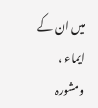میں ان کے ایماء ، ومشورہ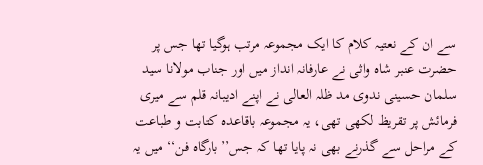سے ان کے نعتیہ کلام کا ایک مجموعہ مرتب ہوگیا تھا جس پر حضرت عنبر شاہ واثی نے عارفانہ انداز میں اور جناب مولانا سید سلمان حسینی ندوی مد ظلہ العالی نے اپنے ادیبانہ قلم سے میری فرمائش پر تقریظ لکھی تھی، یہ مجموعہ باقاعدہ کتابت و طباعت کے مراحل سے گذرنے بھی نہ پایا تھا کہ جس’’بارگاہ فن‘‘ میں یہ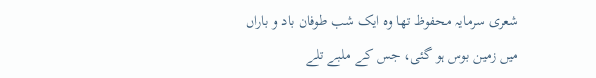شعری سرمایہ محفوظ تھا وہ ایک شب طوفان باد و باراں میں زمین بوس ہو گئی، جس کے ملبے تلے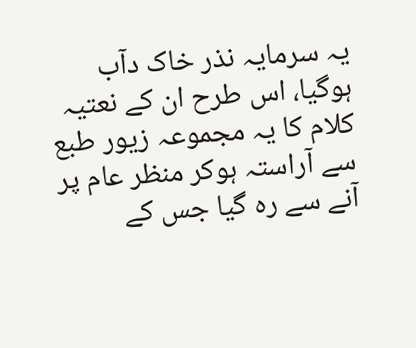یہ سرمایہ نذر خاک دآب ہوگیا، اس طرح ان کے نعتیہ کلام کا یہ مجموعہ زیور طبع سے آراستہ ہوکر منظر عام پر آنے سے رہ گیا جس کے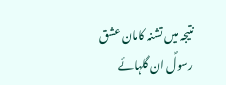نتیجہ میں تشنہ کامان عشق رسولؐ ان گلہائے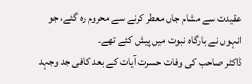عقیدت سے مشام جاں معطر کرنے سے محروم رہ گئے، جو انہوں نے بارگاہ نبوت میں پیش کئے تھے۔
ڈاکٹر صاحب کی وفات حسرت آیات کے بعد کافی جد وجہد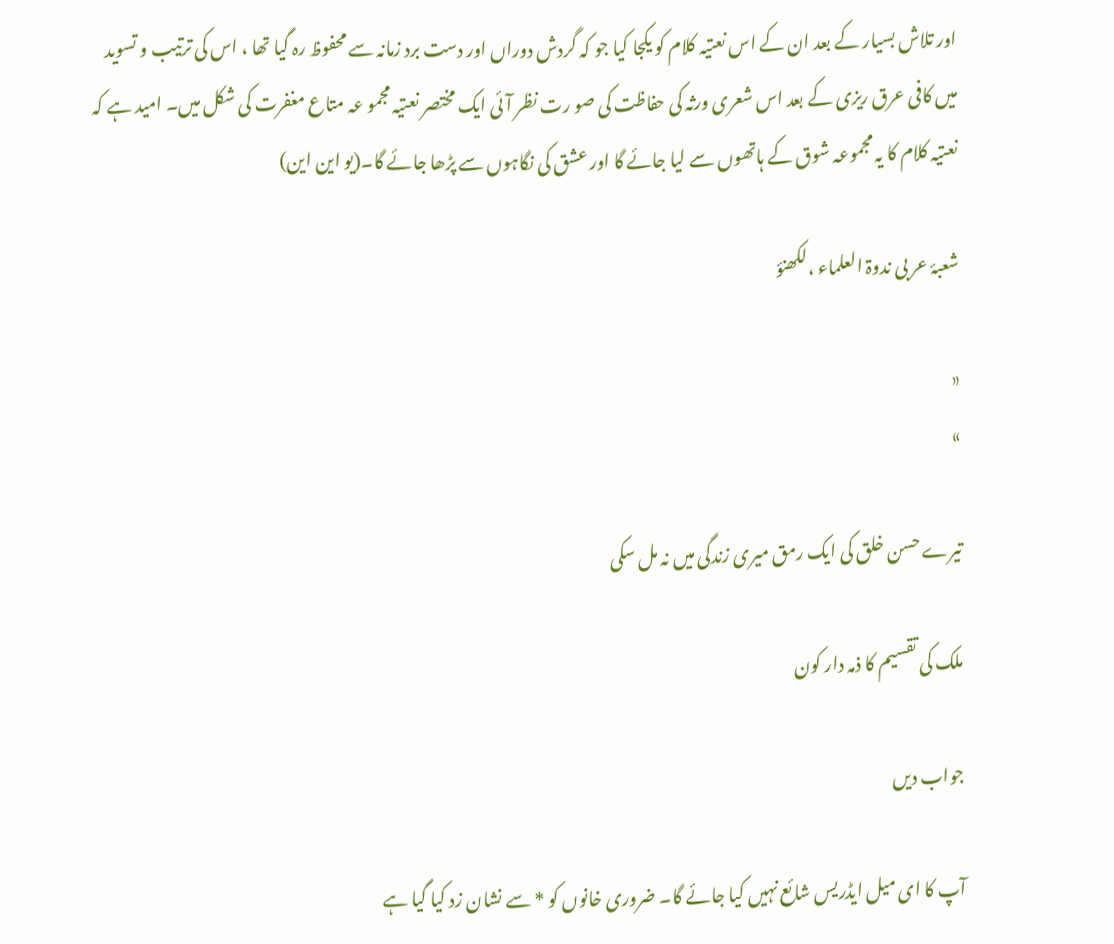اور تلاش بسیار کے بعد ان کے اس نعتیہ کلام کو یکجا کیا جو کہ گردش دوراں اور دست برد زمانہ سے محفوظ رہ گیا تھا ، اس کی ترتیب و تسوید میں کافی عرق ریزی کے بعد اس شعری ورثہ کی حفاظت کی صو رت نظر آئی ایک مختصر نعتیہ مجمو عہ متاع مغفرت کی شکل میں۔ امید ہے کہ نعتیہ کلام کا یہ مجموعہ شوق کے ہاتھوں سے لیا جائے گا اور عشق کی نگاہوں سے پڑھا جائے گا۔(یو این این)

شعبۂ عر بی ندوۃ العلماء ،لکھنؤ

«
»

تیرے حسن خلق کی ایک رمق میری زندگی میں نہ مل سکی

ملک کی تقسیم کا ذمہ دار کون

جواب دیں

آپ کا ای میل ایڈریس شائع نہیں کیا جائے گا۔ ضروری خانوں کو * سے نشان زد کیا گیا ہے